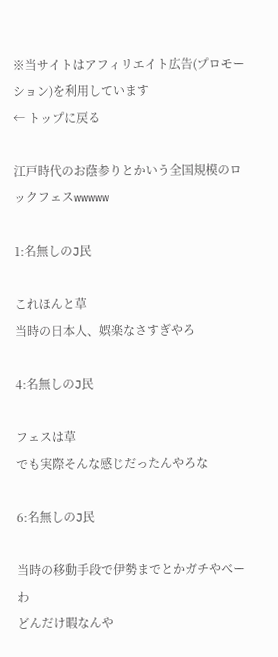※当サイトはアフィリエイト広告(プロモーション)を利用しています
← トップに戻る

江戸時代のお蔭参りとかいう全国規模のロックフェスwwwww

1:名無しのJ民

これほんと草
当時の日本人、娯楽なさすぎやろ

4:名無しのJ民

フェスは草
でも実際そんな感じだったんやろな

6:名無しのJ民

当時の移動手段で伊勢までとかガチやべーわ
どんだけ暇なんや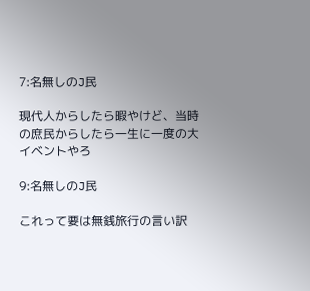7:名無しのJ民

現代人からしたら暇やけど、当時の庶民からしたら一生に一度の大イベントやろ

9:名無しのJ民

これって要は無銭旅行の言い訳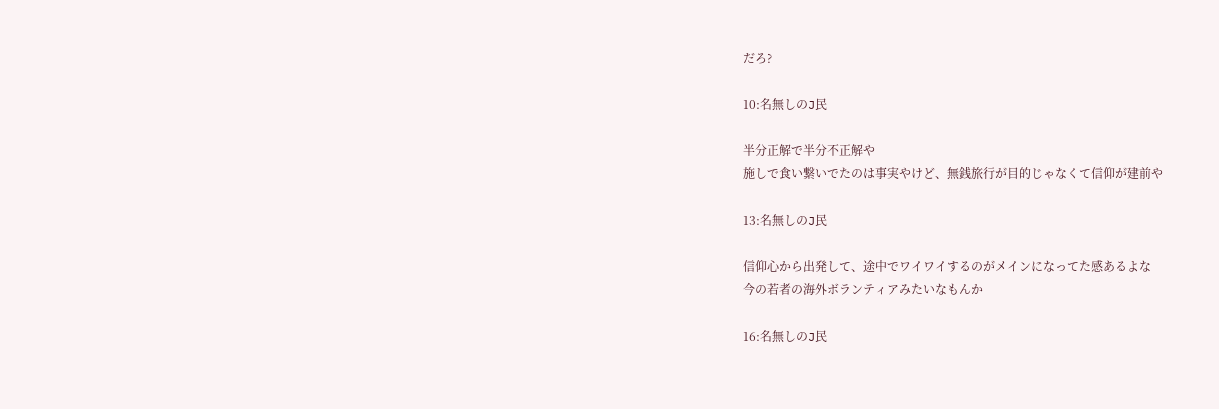だろ?

10:名無しのJ民

半分正解で半分不正解や
施しで食い繋いでたのは事実やけど、無銭旅行が目的じゃなくて信仰が建前や

13:名無しのJ民

信仰心から出発して、途中でワイワイするのがメインになってた感あるよな
今の若者の海外ボランティアみたいなもんか

16:名無しのJ民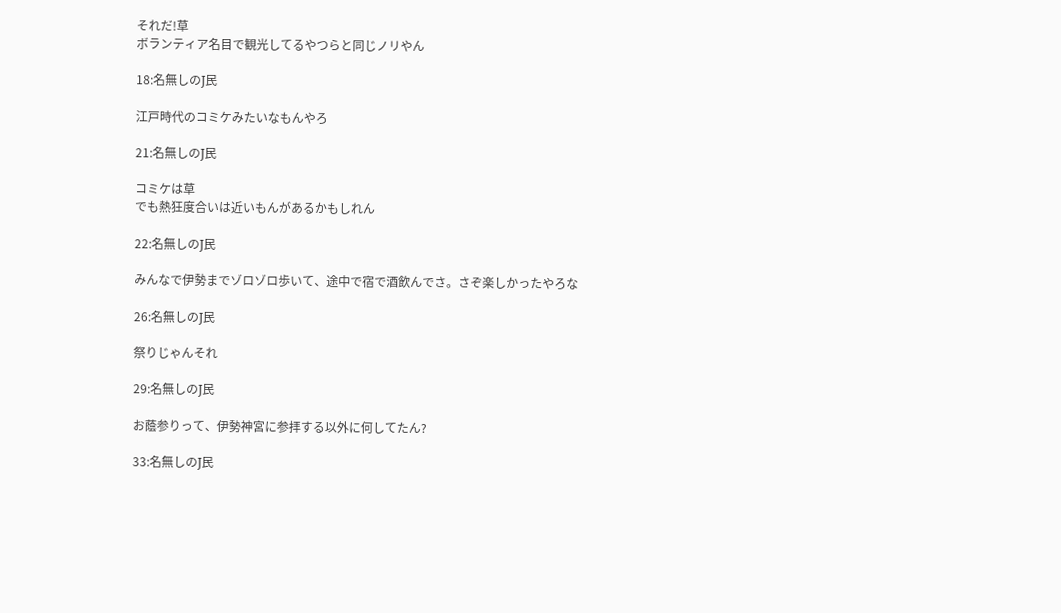それだ!草
ボランティア名目で観光してるやつらと同じノリやん

18:名無しのJ民

江戸時代のコミケみたいなもんやろ

21:名無しのJ民

コミケは草
でも熱狂度合いは近いもんがあるかもしれん

22:名無しのJ民

みんなで伊勢までゾロゾロ歩いて、途中で宿で酒飲んでさ。さぞ楽しかったやろな

26:名無しのJ民

祭りじゃんそれ

29:名無しのJ民

お蔭参りって、伊勢神宮に参拝する以外に何してたん?

33:名無しのJ民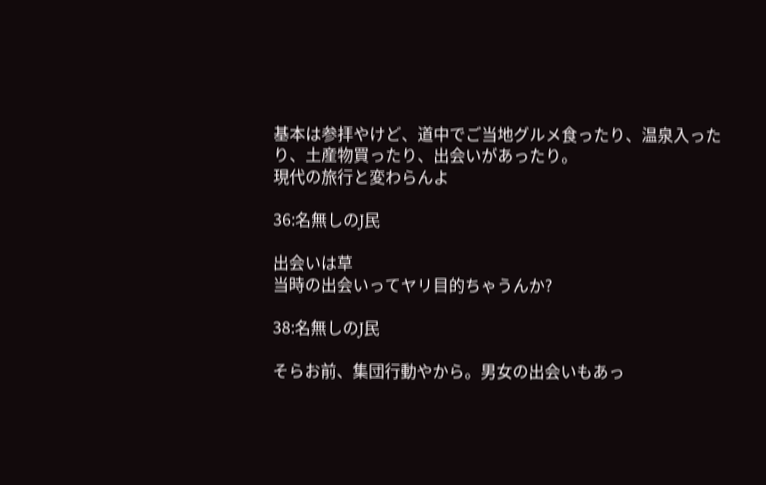基本は参拝やけど、道中でご当地グルメ食ったり、温泉入ったり、土産物買ったり、出会いがあったり。
現代の旅行と変わらんよ

36:名無しのJ民

出会いは草
当時の出会いってヤリ目的ちゃうんか?

38:名無しのJ民

そらお前、集団行動やから。男女の出会いもあっ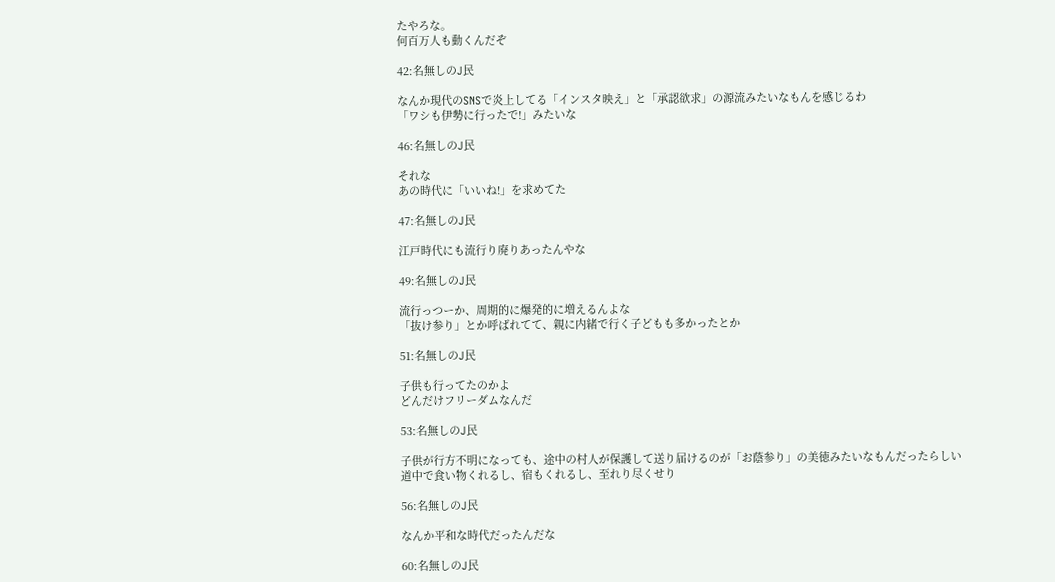たやろな。
何百万人も動くんだぞ

42:名無しのJ民

なんか現代のSNSで炎上してる「インスタ映え」と「承認欲求」の源流みたいなもんを感じるわ
「ワシも伊勢に行ったで!」みたいな

46:名無しのJ民

それな
あの時代に「いいね!」を求めてた

47:名無しのJ民

江戸時代にも流行り廃りあったんやな

49:名無しのJ民

流行っつーか、周期的に爆発的に増えるんよな
「抜け参り」とか呼ばれてて、親に内緒で行く子どもも多かったとか

51:名無しのJ民

子供も行ってたのかよ
どんだけフリーダムなんだ

53:名無しのJ民

子供が行方不明になっても、途中の村人が保護して送り届けるのが「お蔭参り」の美徳みたいなもんだったらしい
道中で食い物くれるし、宿もくれるし、至れり尽くせり

56:名無しのJ民

なんか平和な時代だったんだな

60:名無しのJ民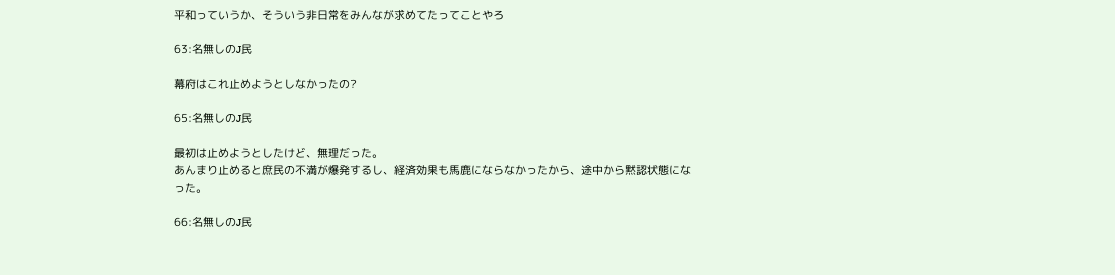平和っていうか、そういう非日常をみんなが求めてたってことやろ

63:名無しのJ民

幕府はこれ止めようとしなかったの?

65:名無しのJ民

最初は止めようとしたけど、無理だった。
あんまり止めると庶民の不満が爆発するし、経済効果も馬鹿にならなかったから、途中から黙認状態になった。

66:名無しのJ民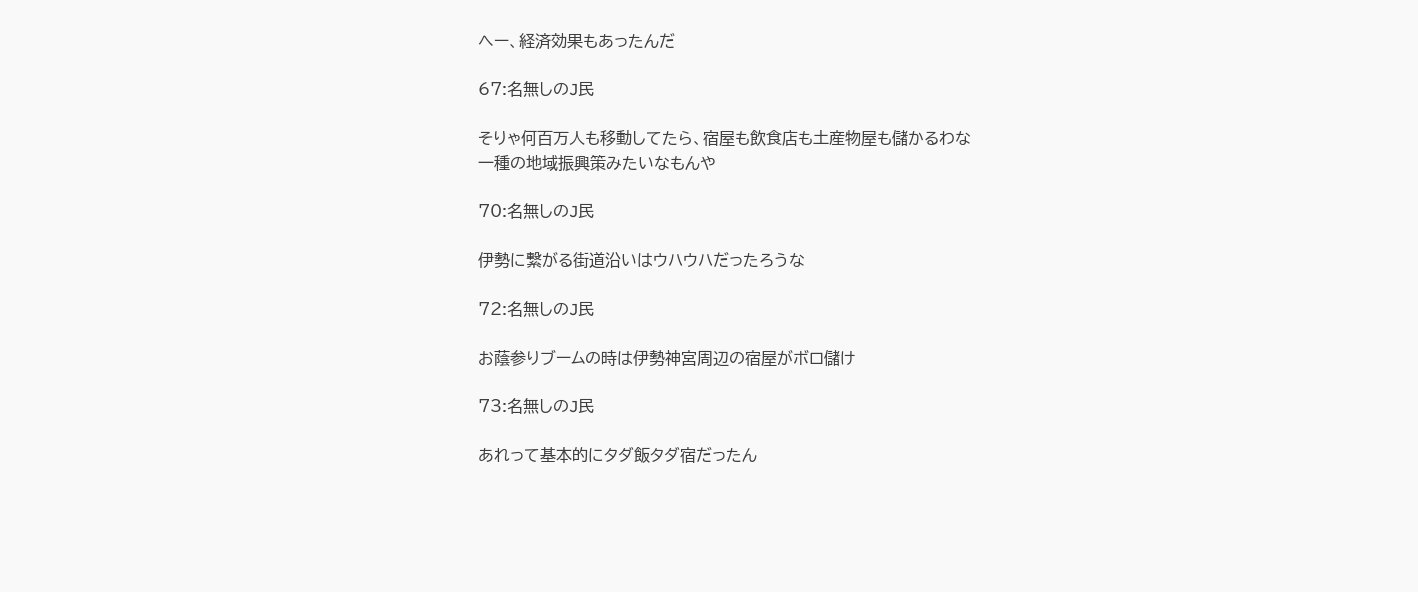へー、経済効果もあったんだ

67:名無しのJ民

そりゃ何百万人も移動してたら、宿屋も飲食店も土産物屋も儲かるわな
一種の地域振興策みたいなもんや

70:名無しのJ民

伊勢に繋がる街道沿いはウハウハだったろうな

72:名無しのJ民

お蔭参りブームの時は伊勢神宮周辺の宿屋がボロ儲け

73:名無しのJ民

あれって基本的にタダ飯タダ宿だったん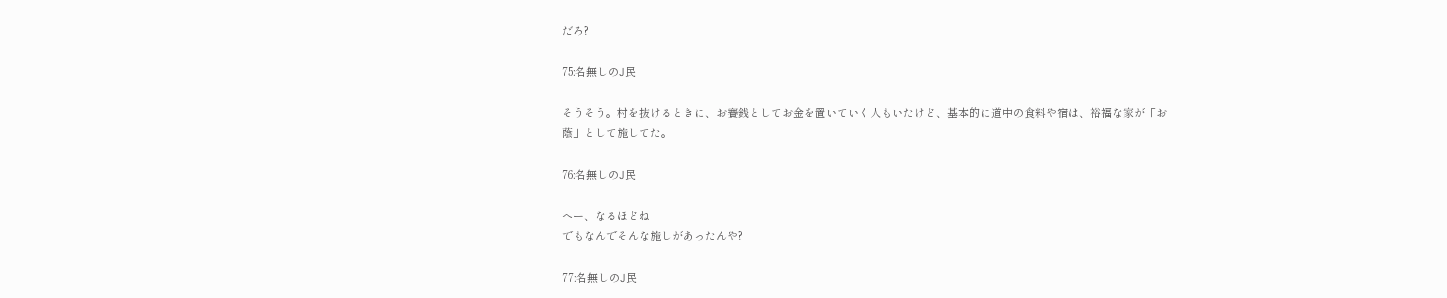だろ?

75:名無しのJ民

そうそう。村を抜けるときに、お賽銭としてお金を置いていく人もいたけど、基本的に道中の食料や宿は、裕福な家が「お蔭」として施してた。

76:名無しのJ民

へー、なるほどね
でもなんでそんな施しがあったんや?

77:名無しのJ民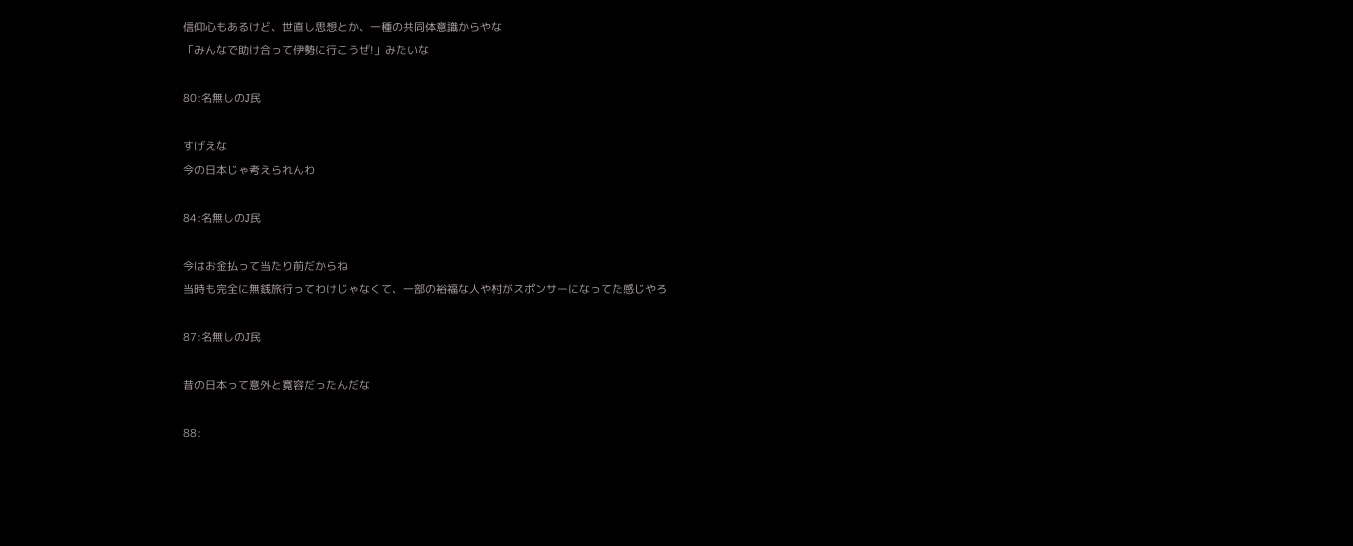信仰心もあるけど、世直し思想とか、一種の共同体意識からやな
「みんなで助け合って伊勢に行こうぜ!」みたいな

80:名無しのJ民

すげえな
今の日本じゃ考えられんわ

84:名無しのJ民

今はお金払って当たり前だからね
当時も完全に無銭旅行ってわけじゃなくて、一部の裕福な人や村がスポンサーになってた感じやろ

87:名無しのJ民

昔の日本って意外と寛容だったんだな

88: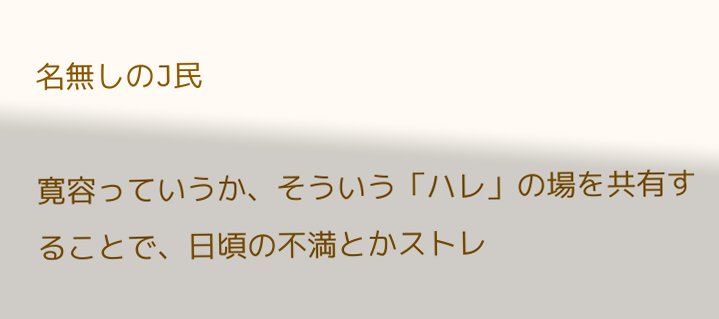名無しのJ民

寛容っていうか、そういう「ハレ」の場を共有することで、日頃の不満とかストレ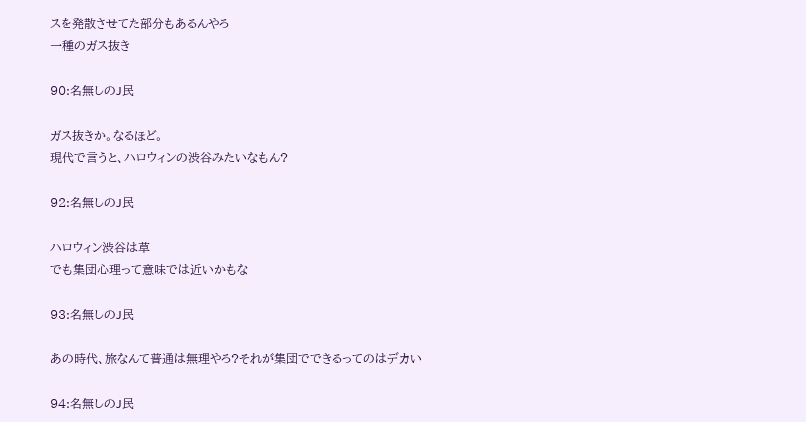スを発散させてた部分もあるんやろ
一種のガス抜き

90:名無しのJ民

ガス抜きか。なるほど。
現代で言うと、ハロウィンの渋谷みたいなもん?

92:名無しのJ民

ハロウィン渋谷は草
でも集団心理って意味では近いかもな

93:名無しのJ民

あの時代、旅なんて普通は無理やろ?それが集団でできるってのはデカい

94:名無しのJ民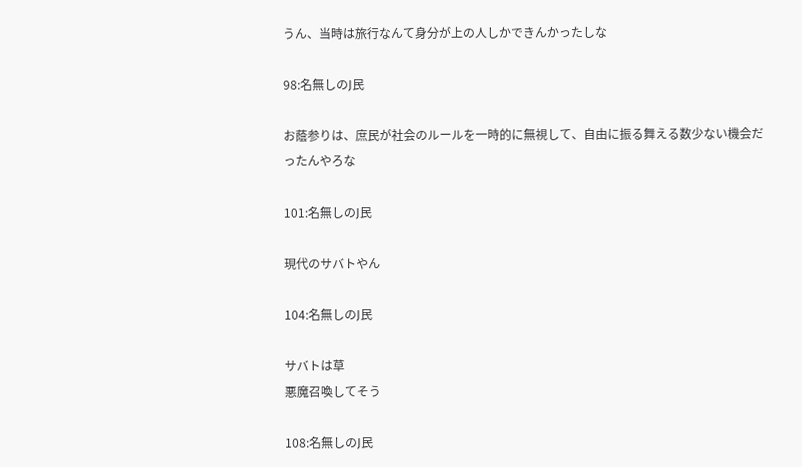うん、当時は旅行なんて身分が上の人しかできんかったしな

98:名無しのJ民

お蔭参りは、庶民が社会のルールを一時的に無視して、自由に振る舞える数少ない機会だったんやろな

101:名無しのJ民

現代のサバトやん

104:名無しのJ民

サバトは草
悪魔召喚してそう

108:名無しのJ民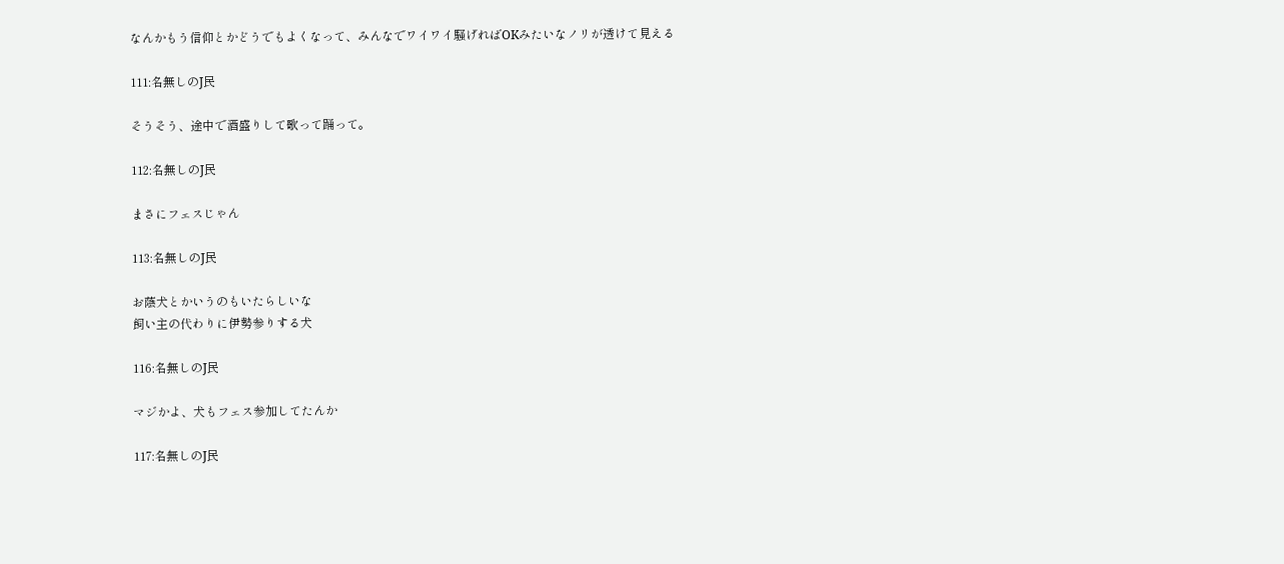なんかもう信仰とかどうでもよくなって、みんなでワイワイ騒げればOKみたいなノリが透けて見える

111:名無しのJ民

そうそう、途中で酒盛りして歌って踊って。

112:名無しのJ民

まさにフェスじゃん

113:名無しのJ民

お蔭犬とかいうのもいたらしいな
飼い主の代わりに伊勢参りする犬

116:名無しのJ民

マジかよ、犬もフェス参加してたんか

117:名無しのJ民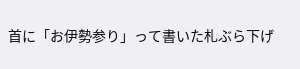首に「お伊勢参り」って書いた札ぶら下げ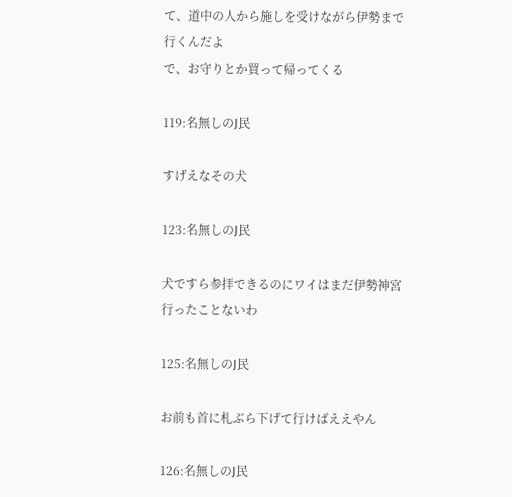て、道中の人から施しを受けながら伊勢まで行くんだよ
で、お守りとか買って帰ってくる

119:名無しのJ民

すげえなその犬

123:名無しのJ民

犬ですら参拝できるのにワイはまだ伊勢神宮行ったことないわ

125:名無しのJ民

お前も首に札ぶら下げて行けばええやん

126:名無しのJ民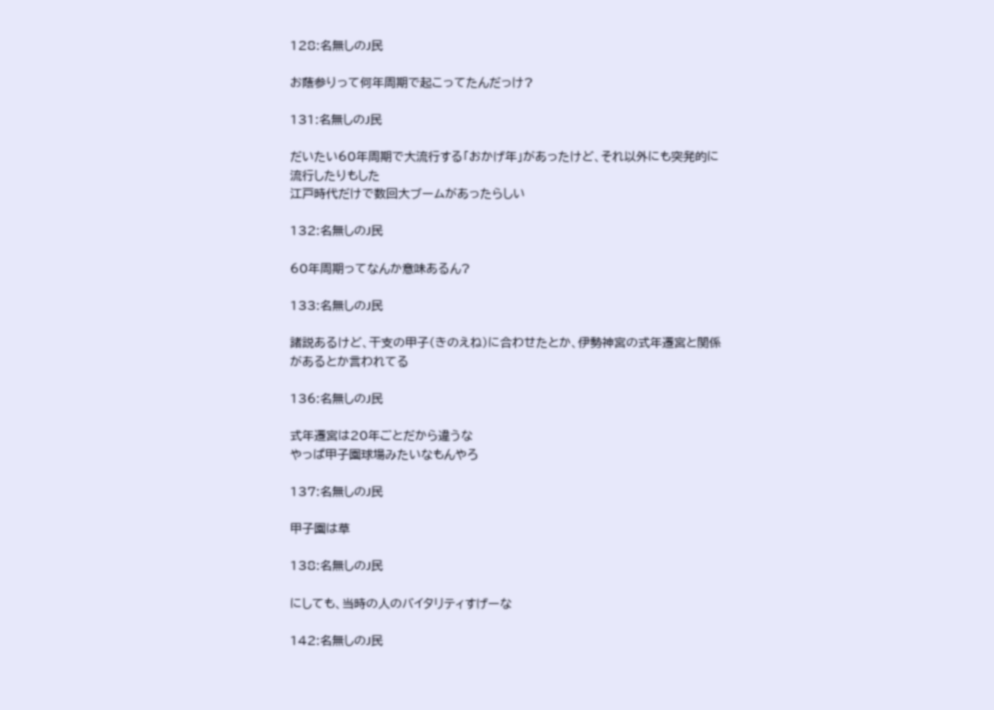128:名無しのJ民

お蔭参りって何年周期で起こってたんだっけ?

131:名無しのJ民

だいたい60年周期で大流行する「おかげ年」があったけど、それ以外にも突発的に流行したりもした
江戸時代だけで数回大ブームがあったらしい

132:名無しのJ民

60年周期ってなんか意味あるん?

133:名無しのJ民

諸説あるけど、干支の甲子(きのえね)に合わせたとか、伊勢神宮の式年遷宮と関係があるとか言われてる

136:名無しのJ民

式年遷宮は20年ごとだから違うな
やっぱ甲子園球場みたいなもんやろ

137:名無しのJ民

甲子園は草

138:名無しのJ民

にしても、当時の人のバイタリティすげーな

142:名無しのJ民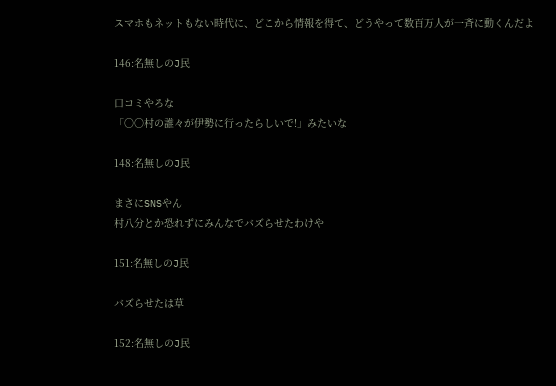スマホもネットもない時代に、どこから情報を得て、どうやって数百万人が一斉に動くんだよ

146:名無しのJ民

口コミやろな
「〇〇村の誰々が伊勢に行ったらしいで!」みたいな

148:名無しのJ民

まさにSNSやん
村八分とか恐れずにみんなでバズらせたわけや

151:名無しのJ民

バズらせたは草

152:名無しのJ民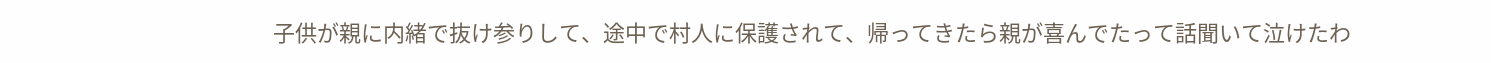子供が親に内緒で抜け参りして、途中で村人に保護されて、帰ってきたら親が喜んでたって話聞いて泣けたわ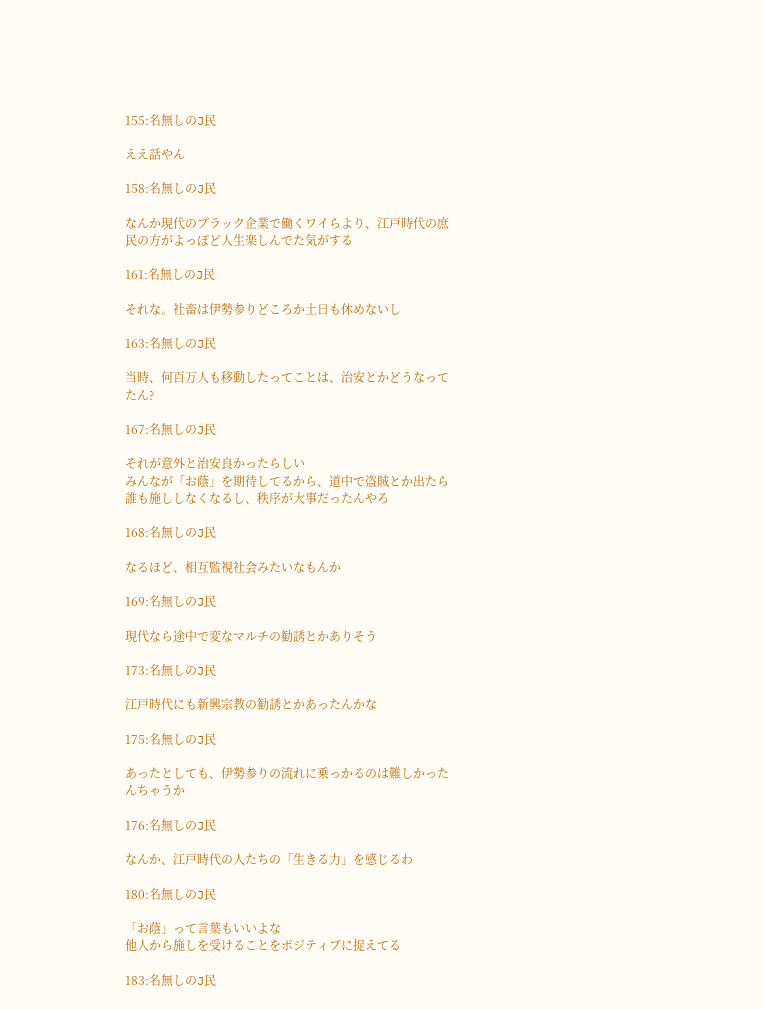155:名無しのJ民

ええ話やん

158:名無しのJ民

なんか現代のブラック企業で働くワイらより、江戸時代の庶民の方がよっぽど人生楽しんでた気がする

161:名無しのJ民

それな。社畜は伊勢参りどころか土日も休めないし

163:名無しのJ民

当時、何百万人も移動したってことは、治安とかどうなってたん?

167:名無しのJ民

それが意外と治安良かったらしい
みんなが「お蔭」を期待してるから、道中で盗賊とか出たら誰も施ししなくなるし、秩序が大事だったんやろ

168:名無しのJ民

なるほど、相互監視社会みたいなもんか

169:名無しのJ民

現代なら途中で変なマルチの勧誘とかありそう

173:名無しのJ民

江戸時代にも新興宗教の勧誘とかあったんかな

175:名無しのJ民

あったとしても、伊勢参りの流れに乗っかるのは難しかったんちゃうか

176:名無しのJ民

なんか、江戸時代の人たちの「生きる力」を感じるわ

180:名無しのJ民

「お蔭」って言葉もいいよな
他人から施しを受けることをポジティブに捉えてる

183:名無しのJ民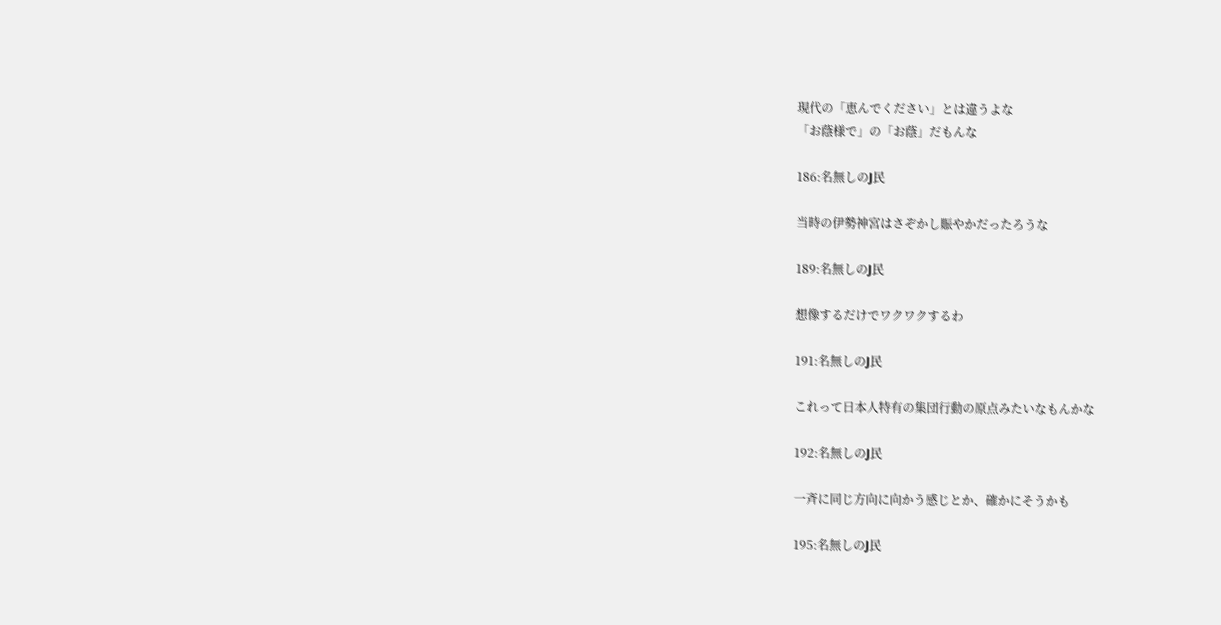現代の「恵んでください」とは違うよな
「お蔭様で」の「お蔭」だもんな

186:名無しのJ民

当時の伊勢神宮はさぞかし賑やかだったろうな

189:名無しのJ民

想像するだけでワクワクするわ

191:名無しのJ民

これって日本人特有の集団行動の原点みたいなもんかな

192:名無しのJ民

一斉に同じ方向に向かう感じとか、確かにそうかも

195:名無しのJ民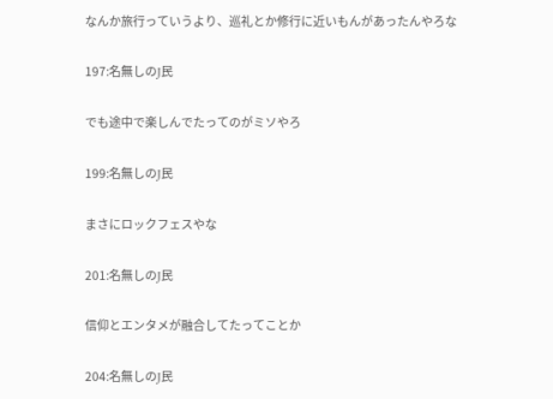なんか旅行っていうより、巡礼とか修行に近いもんがあったんやろな

197:名無しのJ民

でも途中で楽しんでたってのがミソやろ

199:名無しのJ民

まさにロックフェスやな

201:名無しのJ民

信仰とエンタメが融合してたってことか

204:名無しのJ民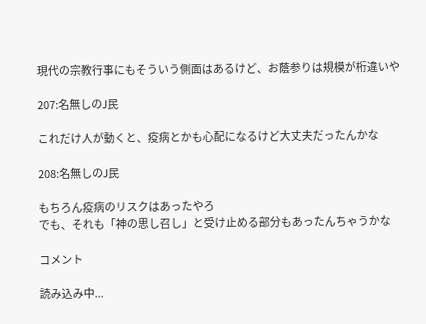現代の宗教行事にもそういう側面はあるけど、お蔭参りは規模が桁違いや

207:名無しのJ民

これだけ人が動くと、疫病とかも心配になるけど大丈夫だったんかな

208:名無しのJ民

もちろん疫病のリスクはあったやろ
でも、それも「神の思し召し」と受け止める部分もあったんちゃうかな

コメント

読み込み中...